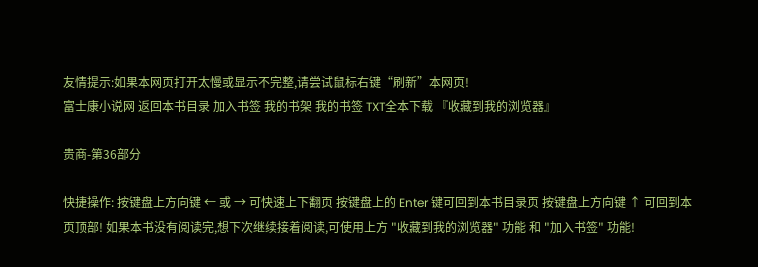友情提示:如果本网页打开太慢或显示不完整,请尝试鼠标右键“刷新”本网页!
富士康小说网 返回本书目录 加入书签 我的书架 我的书签 TXT全本下载 『收藏到我的浏览器』

贵商-第36部分

快捷操作: 按键盘上方向键 ← 或 → 可快速上下翻页 按键盘上的 Enter 键可回到本书目录页 按键盘上方向键 ↑ 可回到本页顶部! 如果本书没有阅读完,想下次继续接着阅读,可使用上方 "收藏到我的浏览器" 功能 和 "加入书签" 功能!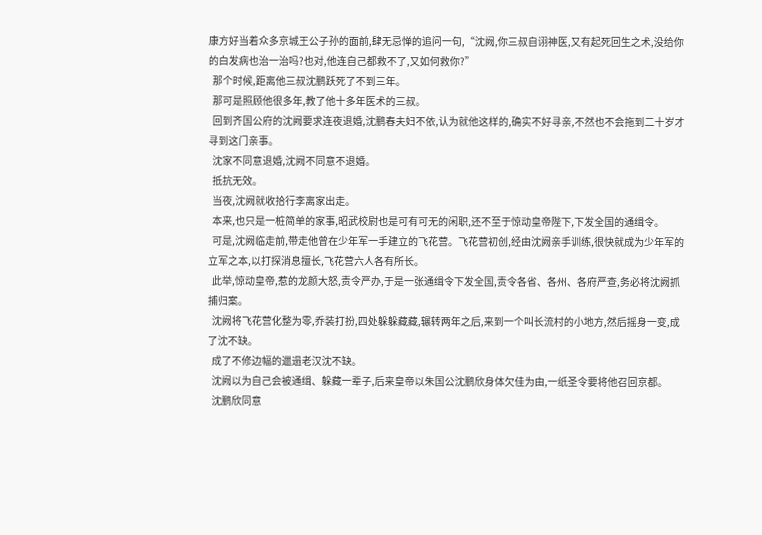康方好当着众多京城王公子孙的面前,肆无忌惮的追问一句,“沈阙,你三叔自诩神医,又有起死回生之术,没给你的白发病也治一治吗?也对,他连自己都救不了,又如何救你?”
  那个时候,距离他三叔沈鹏跃死了不到三年。
  那可是照顾他很多年,教了他十多年医术的三叔。
  回到齐国公府的沈阙要求连夜退婚,沈鹏春夫妇不依,认为就他这样的,确实不好寻亲,不然也不会拖到二十岁才寻到这门亲事。
  沈家不同意退婚,沈阙不同意不退婚。
  抵抗无效。
  当夜,沈阙就收拾行李离家出走。
  本来,也只是一桩简单的家事,昭武校尉也是可有可无的闲职,还不至于惊动皇帝陛下,下发全国的通缉令。
  可是,沈阙临走前,带走他曾在少年军一手建立的飞花营。飞花营初创,经由沈阙亲手训练,很快就成为少年军的立军之本,以打探消息擅长,飞花营六人各有所长。
  此举,惊动皇帝,惹的龙颜大怒,责令严办,于是一张通缉令下发全国,责令各省、各州、各府严查,务必将沈阙抓捕归案。
  沈阙将飞花营化整为零,乔装打扮,四处躲躲藏藏,辗转两年之后,来到一个叫长流村的小地方,然后摇身一变,成了沈不缺。
  成了不修边幅的邋遢老汉沈不缺。
  沈阙以为自己会被通缉、躲藏一辈子,后来皇帝以朱国公沈鹏欣身体欠佳为由,一纸圣令要将他召回京都。
  沈鹏欣同意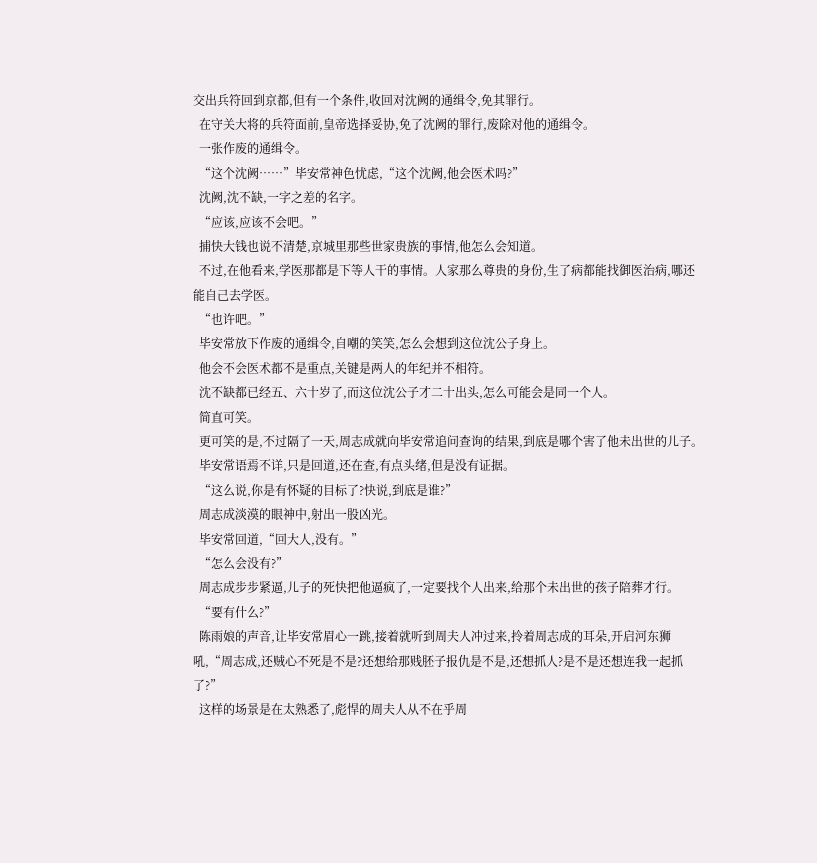交出兵符回到京都,但有一个条件,收回对沈阙的通缉令,免其罪行。
  在守关大将的兵符面前,皇帝选择妥协,免了沈阙的罪行,废除对他的通缉令。
  一张作废的通缉令。
  “这个沈阙……”毕安常神色忧虑,“这个沈阙,他会医术吗?”
  沈阙,沈不缺,一字之差的名字。
  “应该,应该不会吧。”
  捕快大钱也说不清楚,京城里那些世家贵族的事情,他怎么会知道。
  不过,在他看来,学医那都是下等人干的事情。人家那么尊贵的身份,生了病都能找御医治病,哪还能自己去学医。
  “也许吧。”
  毕安常放下作废的通缉令,自嘲的笑笑,怎么会想到这位沈公子身上。
  他会不会医术都不是重点,关键是两人的年纪并不相符。
  沈不缺都已经五、六十岁了,而这位沈公子才二十出头,怎么可能会是同一个人。
  简直可笑。
  更可笑的是,不过隔了一天,周志成就向毕安常追问查询的结果,到底是哪个害了他未出世的儿子。
  毕安常语焉不详,只是回道,还在查,有点头绪,但是没有证据。
  “这么说,你是有怀疑的目标了?快说,到底是谁?”
  周志成淡漠的眼神中,射出一股凶光。
  毕安常回道,“回大人,没有。”
  “怎么会没有?”
  周志成步步紧逼,儿子的死快把他逼疯了,一定要找个人出来,给那个未出世的孩子陪葬才行。
  “要有什么?”
  陈雨娘的声音,让毕安常眉心一跳,接着就听到周夫人冲过来,拎着周志成的耳朵,开启河东狮吼,“周志成,还贼心不死是不是?还想给那贱胚子报仇是不是,还想抓人?是不是还想连我一起抓了?”
  这样的场景是在太熟悉了,彪悍的周夫人从不在乎周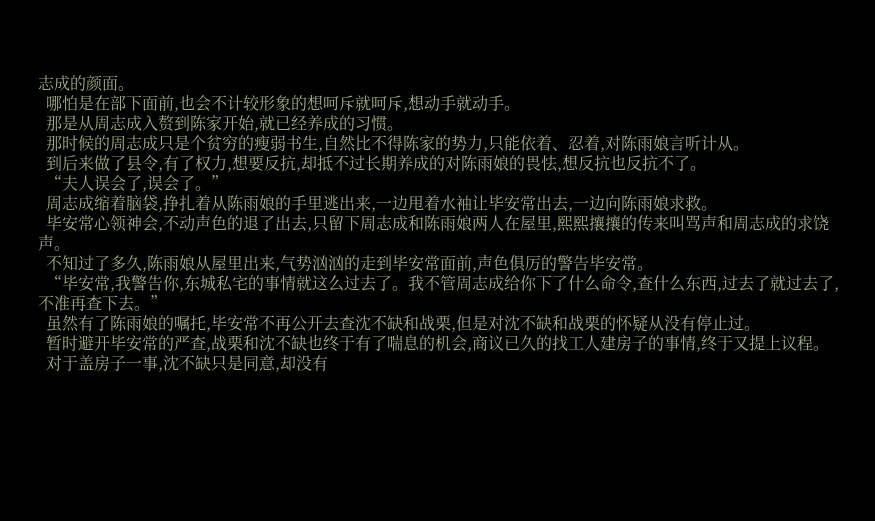志成的颜面。
  哪怕是在部下面前,也会不计较形象的想呵斥就呵斥,想动手就动手。
  那是从周志成入赘到陈家开始,就已经养成的习惯。
  那时候的周志成只是个贫穷的瘦弱书生,自然比不得陈家的势力,只能依着、忍着,对陈雨娘言听计从。
  到后来做了县令,有了权力,想要反抗,却抵不过长期养成的对陈雨娘的畏怯,想反抗也反抗不了。
  “夫人误会了,误会了。”
  周志成缩着脑袋,挣扎着从陈雨娘的手里逃出来,一边甩着水袖让毕安常出去,一边向陈雨娘求救。
  毕安常心领神会,不动声色的退了出去,只留下周志成和陈雨娘两人在屋里,熙熙攘攘的传来叫骂声和周志成的求饶声。
  不知过了多久,陈雨娘从屋里出来,气势汹汹的走到毕安常面前,声色俱厉的警告毕安常。
  “毕安常,我警告你,东城私宅的事情就这么过去了。我不管周志成给你下了什么命令,查什么东西,过去了就过去了,不准再查下去。”
  虽然有了陈雨娘的嘱托,毕安常不再公开去查沈不缺和战栗,但是对沈不缺和战栗的怀疑从没有停止过。
  暂时避开毕安常的严查,战栗和沈不缺也终于有了喘息的机会,商议已久的找工人建房子的事情,终于又提上议程。
  对于盖房子一事,沈不缺只是同意,却没有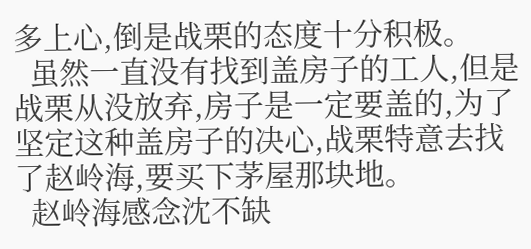多上心,倒是战栗的态度十分积极。
  虽然一直没有找到盖房子的工人,但是战栗从没放弃,房子是一定要盖的,为了坚定这种盖房子的决心,战栗特意去找了赵岭海,要买下茅屋那块地。
  赵岭海感念沈不缺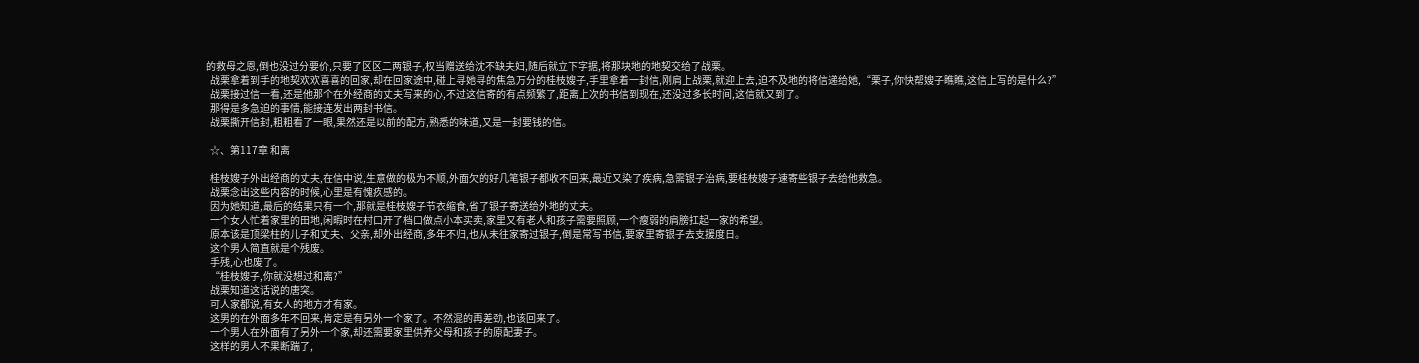的救母之恩,倒也没过分要价,只要了区区二两银子,权当赠送给沈不缺夫妇,随后就立下字据,将那块地的地契交给了战栗。
  战栗拿着到手的地契欢欢喜喜的回家,却在回家途中,碰上寻她寻的焦急万分的桂枝嫂子,手里拿着一封信,刚肩上战栗,就迎上去,迫不及地的将信递给她,“栗子,你快帮嫂子瞧瞧,这信上写的是什么?”
  战栗接过信一看,还是他那个在外经商的丈夫写来的心,不过这信寄的有点频繁了,距离上次的书信到现在,还没过多长时间,这信就又到了。
  那得是多急迫的事情,能接连发出两封书信。
  战栗撕开信封,粗粗看了一眼,果然还是以前的配方,熟悉的味道,又是一封要钱的信。

  ☆、第117章 和离

  桂枝嫂子外出经商的丈夫,在信中说,生意做的极为不顺,外面欠的好几笔银子都收不回来,最近又染了疾病,急需银子治病,要桂枝嫂子速寄些银子去给他救急。
  战栗念出这些内容的时候,心里是有愧疚感的。
  因为她知道,最后的结果只有一个,那就是桂枝嫂子节衣缩食,省了银子寄送给外地的丈夫。
  一个女人忙着家里的田地,闲暇时在村口开了档口做点小本买卖,家里又有老人和孩子需要照顾,一个瘦弱的肩膀扛起一家的希望。
  原本该是顶梁柱的儿子和丈夫、父亲,却外出经商,多年不归,也从未往家寄过银子,倒是常写书信,要家里寄银子去支援度日。
  这个男人简直就是个残废。
  手残,心也废了。
  “桂枝嫂子,你就没想过和离?”
  战栗知道这话说的唐突。
  可人家都说,有女人的地方才有家。
  这男的在外面多年不回来,肯定是有另外一个家了。不然混的再差劲,也该回来了。
  一个男人在外面有了另外一个家,却还需要家里供养父母和孩子的原配妻子。
  这样的男人不果断踹了,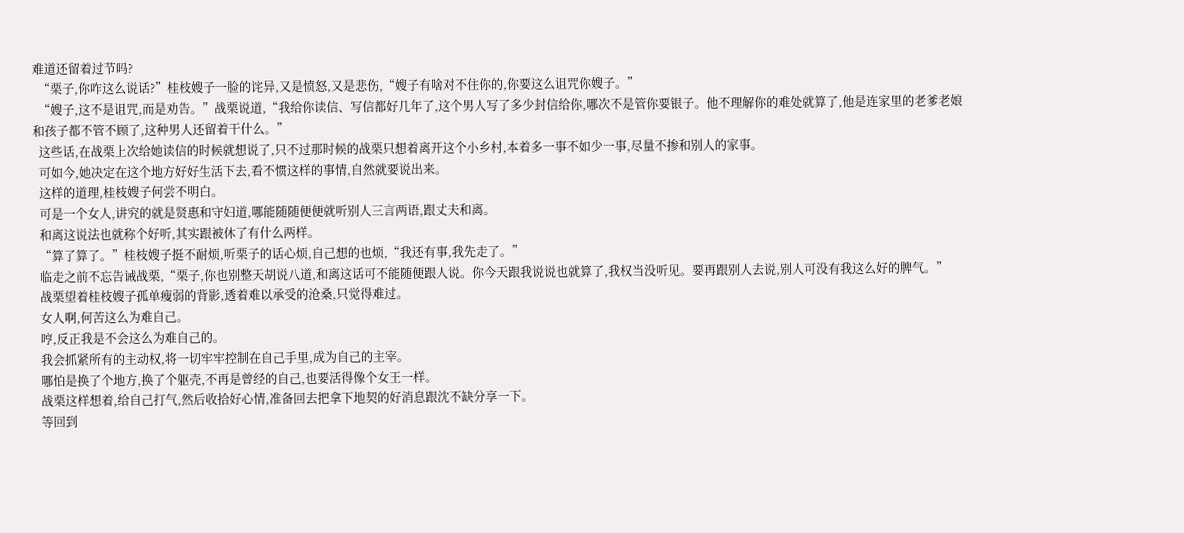难道还留着过节吗?
  “栗子,你咋这么说话?”桂枝嫂子一脸的诧异,又是愤怒,又是悲伤,“嫂子有啥对不住你的,你要这么诅咒你嫂子。”
  “嫂子,这不是诅咒,而是劝告。”战栗说道,“我给你读信、写信都好几年了,这个男人写了多少封信给你,哪次不是管你要银子。他不理解你的难处就算了,他是连家里的老爹老娘和孩子都不管不顾了,这种男人还留着干什么。”
  这些话,在战栗上次给她读信的时候就想说了,只不过那时候的战栗只想着离开这个小乡村,本着多一事不如少一事,尽量不掺和别人的家事。
  可如今,她决定在这个地方好好生活下去,看不惯这样的事情,自然就要说出来。
  这样的道理,桂枝嫂子何尝不明白。
  可是一个女人,讲究的就是贤惠和守妇道,哪能随随便便就听别人三言两语,跟丈夫和离。
  和离这说法也就称个好听,其实跟被休了有什么两样。
  “算了算了。”桂枝嫂子挺不耐烦,听栗子的话心烦,自己想的也烦,“我还有事,我先走了。”
  临走之前不忘告诫战栗,“栗子,你也别整天胡说八道,和离这话可不能随便跟人说。你今天跟我说说也就算了,我权当没听见。要再跟别人去说,别人可没有我这么好的脾气。”
  战栗望着桂枝嫂子孤单瘦弱的背影,透着难以承受的沧桑,只觉得难过。
  女人啊,何苦这么为难自己。
  哼,反正我是不会这么为难自己的。
  我会抓紧所有的主动权,将一切牢牢控制在自己手里,成为自己的主宰。
  哪怕是换了个地方,换了个躯壳,不再是曾经的自己,也要活得像个女王一样。
  战栗这样想着,给自己打气,然后收拾好心情,准备回去把拿下地契的好消息跟沈不缺分享一下。
  等回到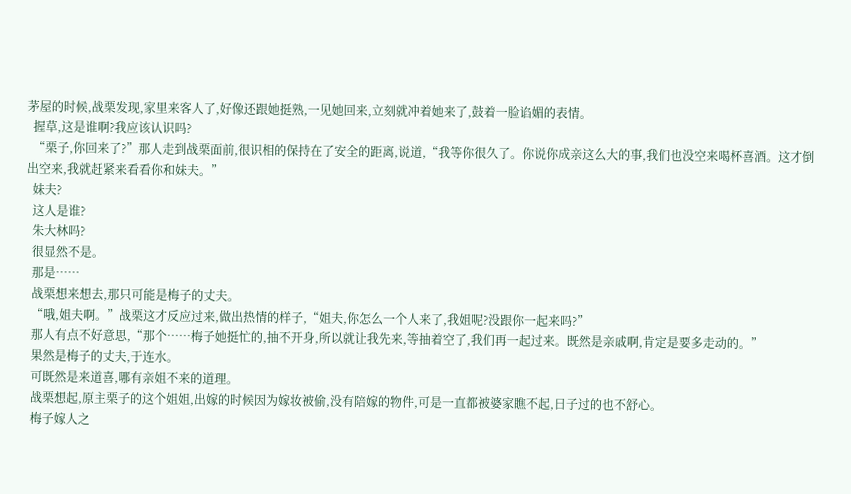茅屋的时候,战栗发现,家里来客人了,好像还跟她挺熟,一见她回来,立刻就冲着她来了,鼓着一脸谄媚的表情。
  握草,这是谁啊?我应该认识吗?
  “栗子,你回来了?”那人走到战栗面前,很识相的保持在了安全的距离,说道,“我等你很久了。你说你成亲这么大的事,我们也没空来喝杯喜酒。这才倒出空来,我就赶紧来看看你和妹夫。”
  妹夫?
  这人是谁?
  朱大林吗?
  很显然不是。
  那是……
  战栗想来想去,那只可能是梅子的丈夫。
  “哦,姐夫啊。”战栗这才反应过来,做出热情的样子,“姐夫,你怎么一个人来了,我姐呢?没跟你一起来吗?”
  那人有点不好意思,“那个……梅子她挺忙的,抽不开身,所以就让我先来,等抽着空了,我们再一起过来。既然是亲戚啊,肯定是要多走动的。”
  果然是梅子的丈夫,于连水。
  可既然是来道喜,哪有亲姐不来的道理。
  战栗想起,原主栗子的这个姐姐,出嫁的时候因为嫁妆被偷,没有陪嫁的物件,可是一直都被婆家瞧不起,日子过的也不舒心。
  梅子嫁人之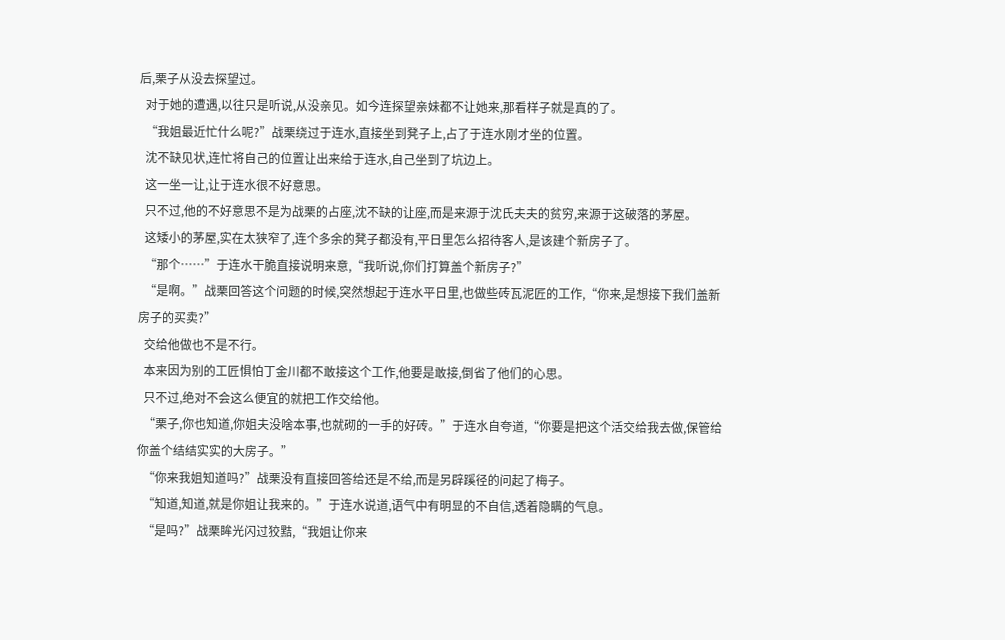后,栗子从没去探望过。
  对于她的遭遇,以往只是听说,从没亲见。如今连探望亲妹都不让她来,那看样子就是真的了。
  “我姐最近忙什么呢?”战栗绕过于连水,直接坐到凳子上,占了于连水刚才坐的位置。
  沈不缺见状,连忙将自己的位置让出来给于连水,自己坐到了坑边上。
  这一坐一让,让于连水很不好意思。
  只不过,他的不好意思不是为战栗的占座,沈不缺的让座,而是来源于沈氏夫夫的贫穷,来源于这破落的茅屋。
  这矮小的茅屋,实在太狭窄了,连个多余的凳子都没有,平日里怎么招待客人,是该建个新房子了。
  “那个……”于连水干脆直接说明来意,“我听说,你们打算盖个新房子?”
  “是啊。”战栗回答这个问题的时候,突然想起于连水平日里,也做些砖瓦泥匠的工作,“你来,是想接下我们盖新房子的买卖?”
  交给他做也不是不行。
  本来因为别的工匠惧怕丁金川都不敢接这个工作,他要是敢接,倒省了他们的心思。
  只不过,绝对不会这么便宜的就把工作交给他。
  “栗子,你也知道,你姐夫没啥本事,也就砌的一手的好砖。”于连水自夸道,“你要是把这个活交给我去做,保管给你盖个结结实实的大房子。”
  “你来我姐知道吗?”战栗没有直接回答给还是不给,而是另辟蹊径的问起了梅子。
  “知道,知道,就是你姐让我来的。”于连水说道,语气中有明显的不自信,透着隐瞒的气息。
  “是吗?”战栗眸光闪过狡黠,“我姐让你来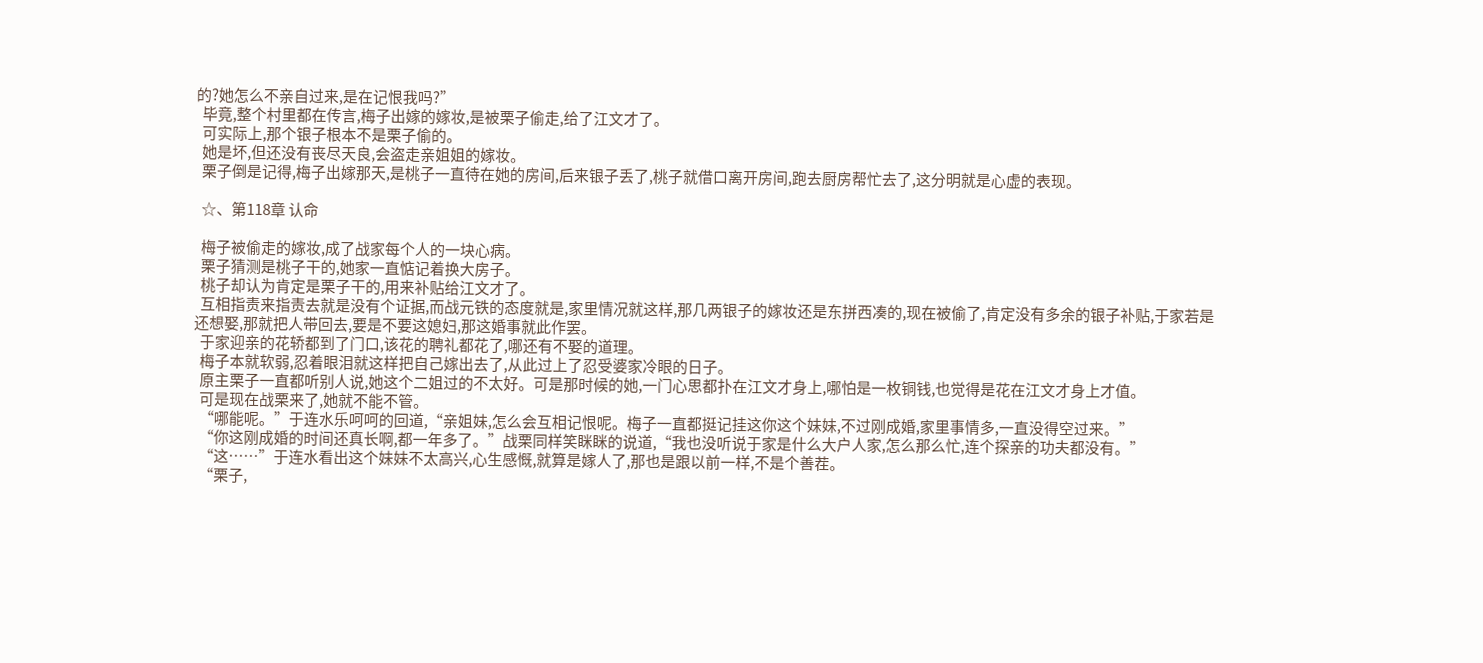的?她怎么不亲自过来,是在记恨我吗?”
  毕竟,整个村里都在传言,梅子出嫁的嫁妆,是被栗子偷走,给了江文才了。
  可实际上,那个银子根本不是栗子偷的。
  她是坏,但还没有丧尽天良,会盗走亲姐姐的嫁妆。
  栗子倒是记得,梅子出嫁那天,是桃子一直待在她的房间,后来银子丢了,桃子就借口离开房间,跑去厨房帮忙去了,这分明就是心虚的表现。

  ☆、第118章 认命

  梅子被偷走的嫁妆,成了战家每个人的一块心病。
  栗子猜测是桃子干的,她家一直惦记着换大房子。
  桃子却认为肯定是栗子干的,用来补贴给江文才了。
  互相指责来指责去就是没有个证据,而战元铁的态度就是,家里情况就这样,那几两银子的嫁妆还是东拼西凑的,现在被偷了,肯定没有多余的银子补贴,于家若是还想娶,那就把人带回去,要是不要这媳妇,那这婚事就此作罢。
  于家迎亲的花轿都到了门口,该花的聘礼都花了,哪还有不娶的道理。
  梅子本就软弱,忍着眼泪就这样把自己嫁出去了,从此过上了忍受婆家冷眼的日子。
  原主栗子一直都听别人说,她这个二姐过的不太好。可是那时候的她,一门心思都扑在江文才身上,哪怕是一枚铜钱,也觉得是花在江文才身上才值。
  可是现在战栗来了,她就不能不管。
  “哪能呢。”于连水乐呵呵的回道,“亲姐妹,怎么会互相记恨呢。梅子一直都挺记挂这你这个妹妹,不过刚成婚,家里事情多,一直没得空过来。”
  “你这刚成婚的时间还真长啊,都一年多了。”战栗同样笑眯眯的说道,“我也没听说于家是什么大户人家,怎么那么忙,连个探亲的功夫都没有。”
  “这……”于连水看出这个妹妹不太高兴,心生感慨,就算是嫁人了,那也是跟以前一样,不是个善茬。
  “栗子,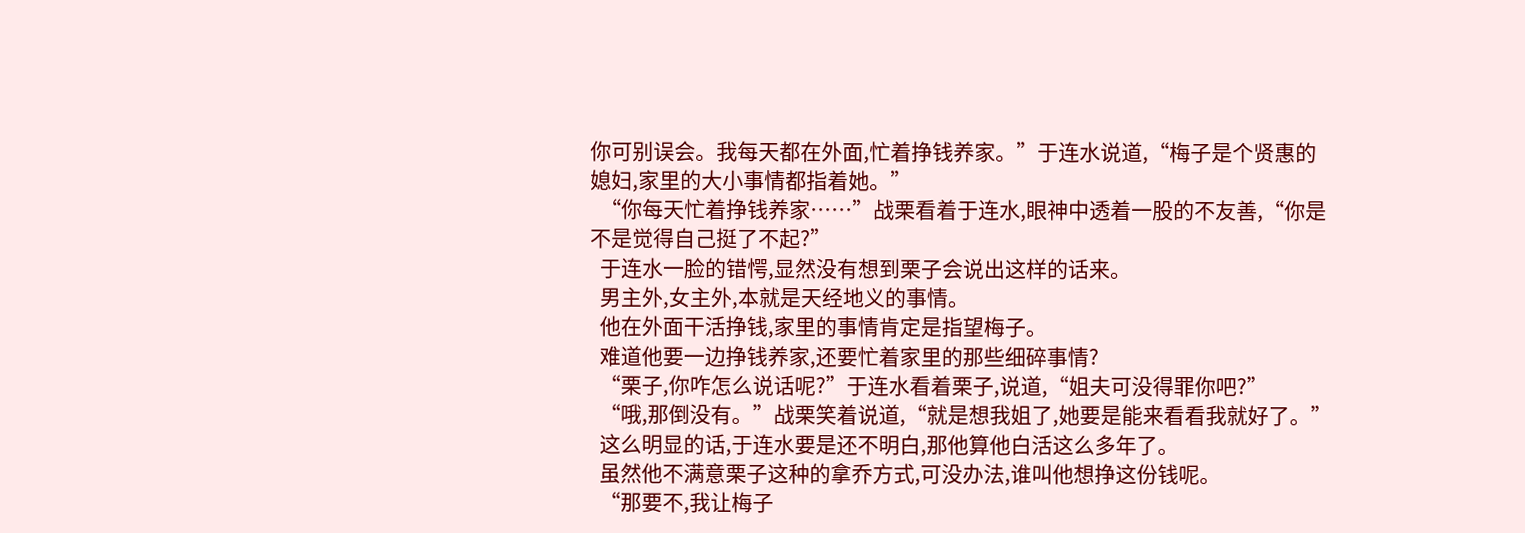你可别误会。我每天都在外面,忙着挣钱养家。”于连水说道,“梅子是个贤惠的媳妇,家里的大小事情都指着她。”
  “你每天忙着挣钱养家……”战栗看着于连水,眼神中透着一股的不友善,“你是不是觉得自己挺了不起?”
  于连水一脸的错愕,显然没有想到栗子会说出这样的话来。
  男主外,女主外,本就是天经地义的事情。
  他在外面干活挣钱,家里的事情肯定是指望梅子。
  难道他要一边挣钱养家,还要忙着家里的那些细碎事情?
  “栗子,你咋怎么说话呢?”于连水看着栗子,说道,“姐夫可没得罪你吧?”
  “哦,那倒没有。”战栗笑着说道,“就是想我姐了,她要是能来看看我就好了。”
  这么明显的话,于连水要是还不明白,那他算他白活这么多年了。
  虽然他不满意栗子这种的拿乔方式,可没办法,谁叫他想挣这份钱呢。
  “那要不,我让梅子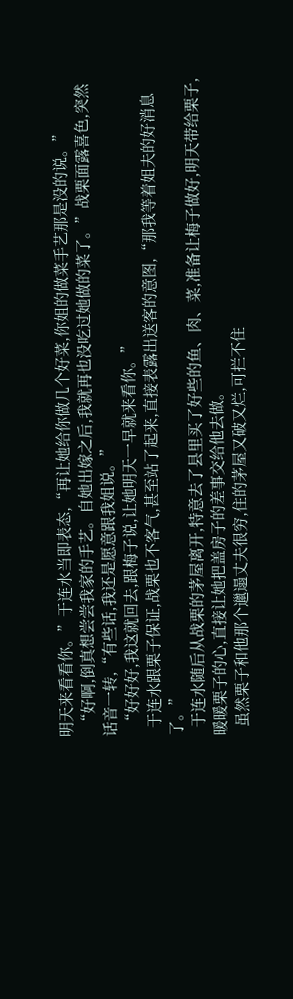明天来看看你。”于连水当即表态,“再让她给你做几个好菜,你姐的做菜手艺那是没的说。”
  “好啊,倒真想尝尝我家的手艺。自她出嫁之后,我就再也没吃过她做的菜了。”战栗面露喜色,突然话音一转,“有些话,我还是愿意跟我姐说。”
  “好好好,我这就回去,跟梅子说,让她明天一早就来看你。”
  于连水跟栗子保证,战栗也不客气,甚至站了起来,直接表露出送客的意图,“那我等着姐夫的好消息了。”
  于连水随后从战栗的茅屋离开,特意去了县里买了好些的鱼、肉、菜,准备让梅子做好,明天带给栗子,暖暖栗子的心,直接让她把盖房子的差事交给他去做。
  虽然栗子和他那个邋遢丈夫很穷,住的茅屋又破又烂,可拦不住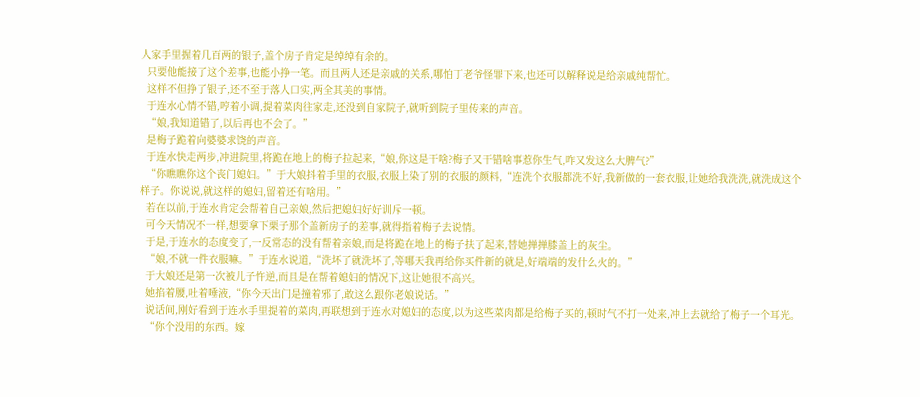人家手里握着几百两的银子,盖个房子肯定是绰绰有余的。
  只要他能接了这个差事,也能小挣一笔。而且两人还是亲戚的关系,哪怕丁老爷怪罪下来,也还可以解释说是给亲戚纯帮忙。
  这样不但挣了银子,还不至于落人口实,两全其美的事情。
  于连水心情不错,哼着小调,提着菜肉往家走,还没到自家院子,就听到院子里传来的声音。
  “娘,我知道错了,以后再也不会了。”
  是梅子跪着向婆婆求饶的声音。
  于连水快走两步,冲进院里,将跪在地上的梅子拉起来,“娘,你这是干啥?梅子又干错啥事惹你生气,咋又发这么大脾气?”
  “你瞧瞧你这个丧门媳妇。”于大娘抖着手里的衣服,衣服上染了别的衣服的颜料,“连洗个衣服都洗不好,我新做的一套衣服,让她给我洗洗,就洗成这个样子。你说说,就这样的媳妇,留着还有啥用。”
  若在以前,于连水肯定会帮着自己亲娘,然后把媳妇好好训斥一顿。
  可今天情况不一样,想要拿下栗子那个盖新房子的差事,就得指着梅子去说情。
  于是,于连水的态度变了,一反常态的没有帮着亲娘,而是将跪在地上的梅子扶了起来,替她掸掸膝盖上的灰尘。
  “娘,不就一件衣服嘛。”于连水说道,“洗坏了就洗坏了,等哪天我再给你买件新的就是,好端端的发什么火的。”
  于大娘还是第一次被儿子忤逆,而且是在帮着媳妇的情况下,这让她很不高兴。
  她掐着腰,吐着唾液,“你今天出门是撞着邪了,敢这么跟你老娘说话。”
  说话间,刚好看到于连水手里提着的菜肉,再联想到于连水对媳妇的态度,以为这些菜肉都是给梅子买的,顿时气不打一处来,冲上去就给了梅子一个耳光。
  “你个没用的东西。嫁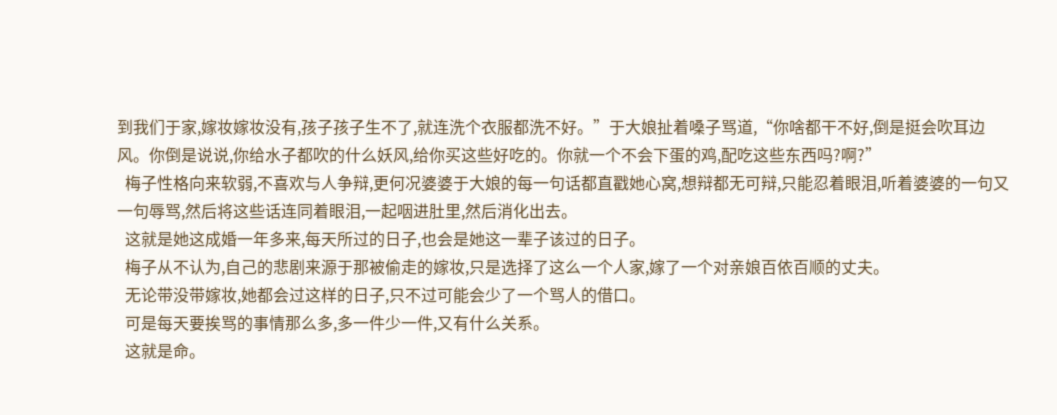到我们于家,嫁妆嫁妆没有,孩子孩子生不了,就连洗个衣服都洗不好。”于大娘扯着嗓子骂道,“你啥都干不好,倒是挺会吹耳边风。你倒是说说,你给水子都吹的什么妖风,给你买这些好吃的。你就一个不会下蛋的鸡,配吃这些东西吗?啊?”
  梅子性格向来软弱,不喜欢与人争辩,更何况婆婆于大娘的每一句话都直戳她心窝,想辩都无可辩,只能忍着眼泪,听着婆婆的一句又一句辱骂,然后将这些话连同着眼泪,一起咽进肚里,然后消化出去。
  这就是她这成婚一年多来,每天所过的日子,也会是她这一辈子该过的日子。
  梅子从不认为,自己的悲剧来源于那被偷走的嫁妆,只是选择了这么一个人家,嫁了一个对亲娘百依百顺的丈夫。
  无论带没带嫁妆,她都会过这样的日子,只不过可能会少了一个骂人的借口。
  可是每天要挨骂的事情那么多,多一件少一件,又有什么关系。
  这就是命。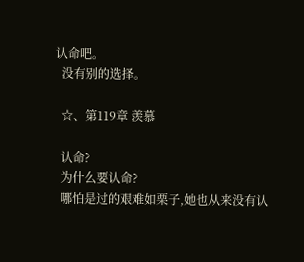认命吧。
  没有别的选择。

  ☆、第119章 羡慕

  认命?
  为什么要认命?
  哪怕是过的艰难如栗子,她也从来没有认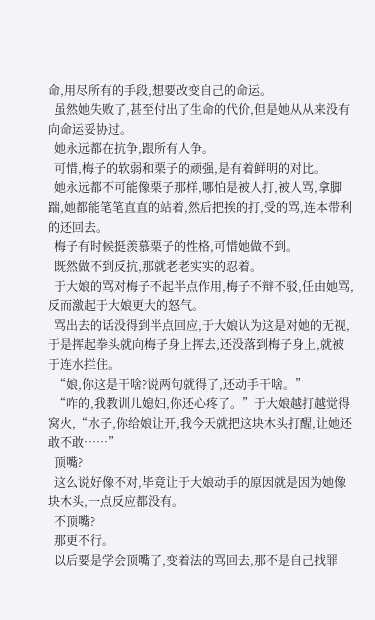命,用尽所有的手段,想要改变自己的命运。
  虽然她失败了,甚至付出了生命的代价,但是她从从来没有向命运妥协过。
  她永远都在抗争,跟所有人争。
  可惜,梅子的软弱和栗子的顽强,是有着鲜明的对比。
  她永远都不可能像栗子那样,哪怕是被人打,被人骂,拿脚踹,她都能笔笔直直的站着,然后把挨的打,受的骂,连本带利的还回去。
  梅子有时候挺羡慕栗子的性格,可惜她做不到。
  既然做不到反抗,那就老老实实的忍着。
  于大娘的骂对梅子不起半点作用,梅子不辩不驳,任由她骂,反而激起于大娘更大的怒气。
  骂出去的话没得到半点回应,于大娘认为这是对她的无视,于是挥起拳头就向梅子身上挥去,还没落到梅子身上,就被于连水拦住。
  “娘,你这是干啥?说两句就得了,还动手干啥。”
  “咋的,我教训儿媳妇,你还心疼了。”于大娘越打越觉得窝火,“水子,你给娘让开,我今天就把这块木头打醒,让她还敢不敢……”
  顶嘴?
  这么说好像不对,毕竟让于大娘动手的原因就是因为她像块木头,一点反应都没有。
  不顶嘴?
  那更不行。
  以后要是学会顶嘴了,变着法的骂回去,那不是自己找罪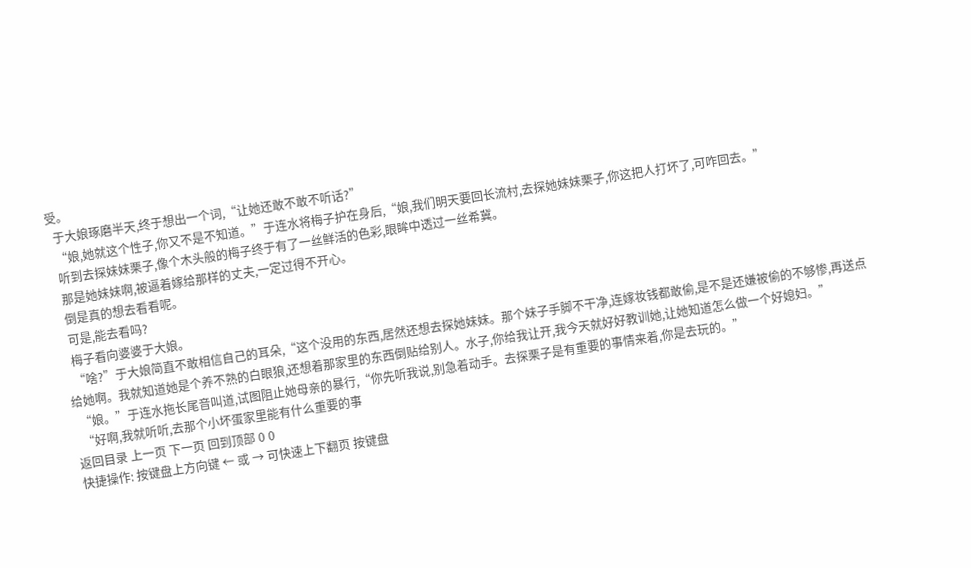受。
  于大娘琢磨半天,终于想出一个词,“让她还敢不敢不听话?”
  “娘,她就这个性子,你又不是不知道。”于连水将梅子护在身后,“娘,我们明天要回长流村,去探她妹妹栗子,你这把人打坏了,可咋回去。”
  听到去探妹妹栗子,像个木头般的梅子终于有了一丝鲜活的色彩,眼眸中透过一丝希冀。
  那是她妹妹啊,被逼着嫁给那样的丈夫,一定过得不开心。
  倒是真的想去看看呢。
  可是,能去看吗?
  梅子看向婆婆于大娘。
  “啥?”于大娘简直不敢相信自己的耳朵,“这个没用的东西,居然还想去探她妹妹。那个妹子手脚不干净,连嫁妆钱都敢偷,是不是还嫌被偷的不够惨,再送点给她啊。我就知道她是个养不熟的白眼狼,还想着那家里的东西倒贴给别人。水子,你给我让开,我今天就好好教训她,让她知道怎么做一个好媳妇。”
  “娘。”于连水拖长尾音叫道,试图阻止她母亲的暴行,“你先听我说,别急着动手。去探栗子是有重要的事情来着,你是去玩的。”
  “好啊,我就听听,去那个小坏蛋家里能有什么重要的事
返回目录 上一页 下一页 回到顶部 0 0
快捷操作: 按键盘上方向键 ← 或 → 可快速上下翻页 按键盘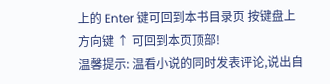上的 Enter 键可回到本书目录页 按键盘上方向键 ↑ 可回到本页顶部!
温馨提示: 温看小说的同时发表评论,说出自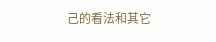己的看法和其它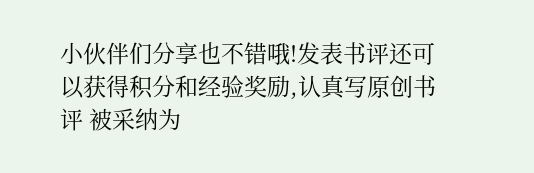小伙伴们分享也不错哦!发表书评还可以获得积分和经验奖励,认真写原创书评 被采纳为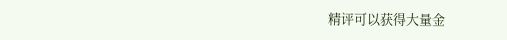精评可以获得大量金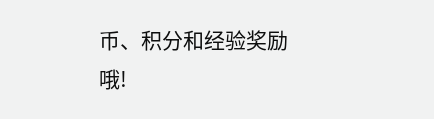币、积分和经验奖励哦!